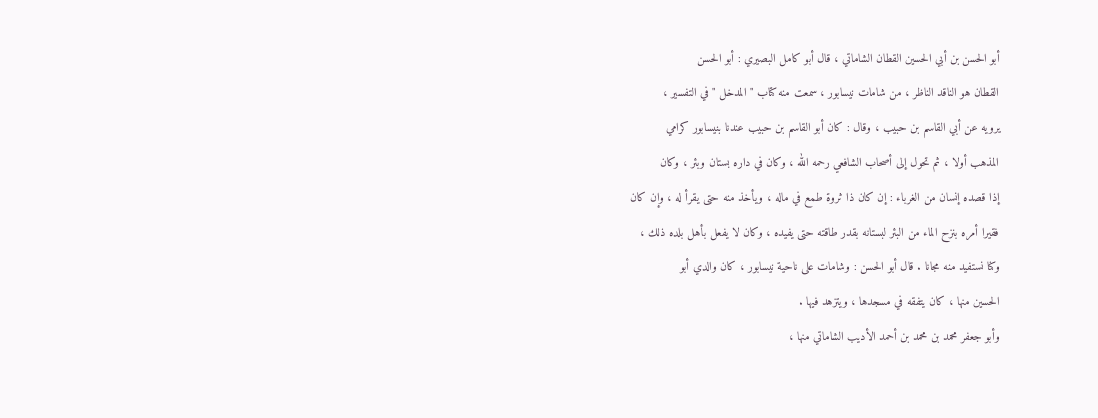أبو الحسن بن أبي الحسين القطان الشاماتي ، قال أبو كامل البصيري : أبو الحسن
القطان هو الناقد الناظر ، من شامات نيسابور ، سمعت منه كتاب " المدخل " في التفسير ،
يرويه عن أبي القاسم بن حبيب ، وقال : كان أبو القاسم بن حبيب عندنا بنيسابور كرامي
المذهب أولا ، ثم تحول إلى أصحاب الشافعي رحمه الله ، وكان في داره بستان وبئر ، وكان
إذا قصده إنسان من الغرباء : إن كان ذا ثروة طمع في ماله ، ويأخذ منه حتى يقرأ له ، وإن كان
فقيرا أمره بنزح الماء من البئر لبستانه بقدر طاقته حتى يفيده ، وكان لا يفعل بأهل بلده ذلك ،
وكنا نستفيد منه مجانا . قال أبو الحسن : وشامات على ناحية نيسابور ، كان والدي أبو
الحسين منها ، كان يتفقه في مسجدها ، ويتزهد فيها .
وأبو جعفر محمد بن محمد بن أحمد الأديب الشاماتي منها ،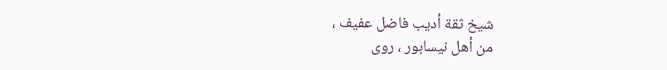شيخ ثقة أديب فاضل عفيف ،
من أهل نيسابور ، روى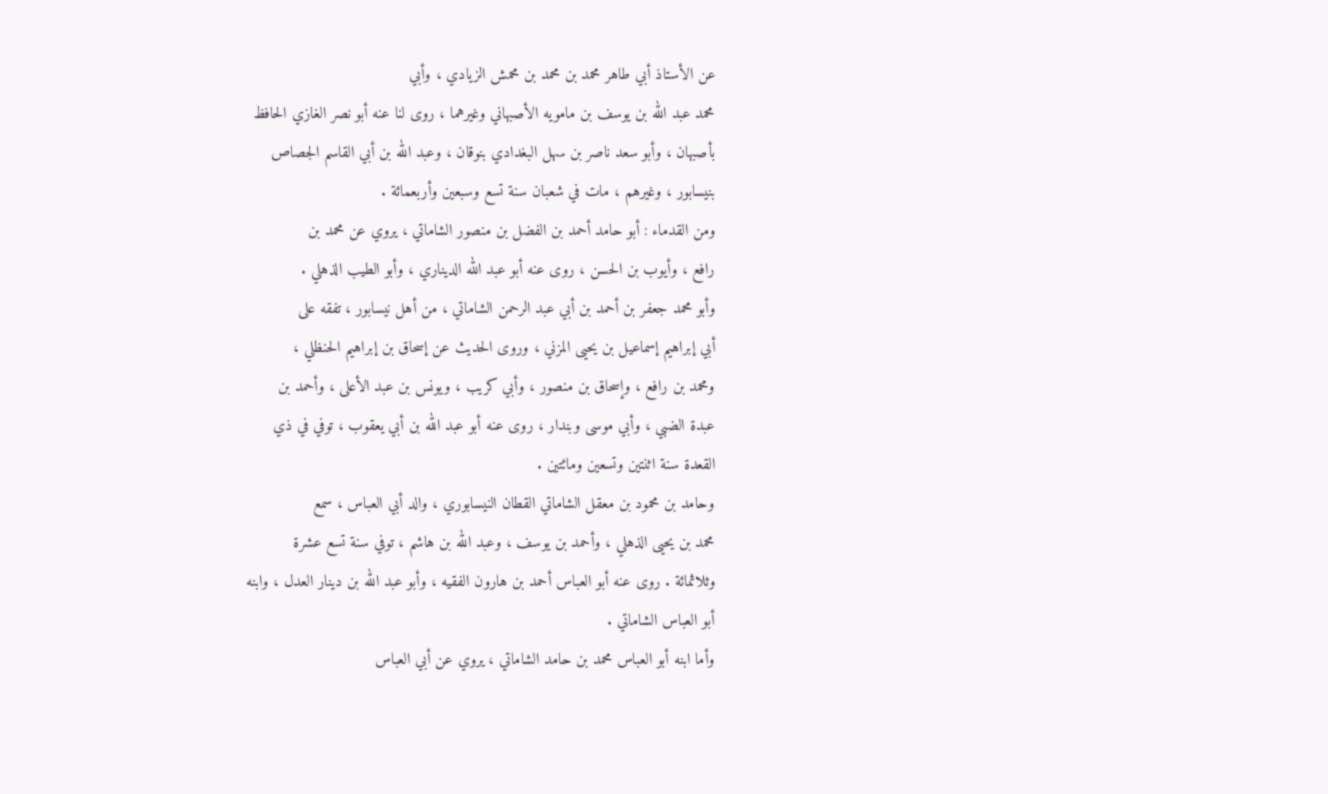عن الأستاذ أبي طاهر محمد بن محمد بن محمش الزيادي ، وأبي
محمد عبد الله بن يوسف بن مامويه الأصبهاني وغيرهما ، روى لنا عنه أبو نصر الغازي الحافظ
بأصبهان ، وأبو سعد ناصر بن سهل البغدادي بنوقان ، وعبد الله بن أبي القاسم الجصاص
بنيسابور ، وغيرهم ، مات في شعبان سنة تسع وسبعين وأربعمائة .
ومن القدماء : أبو حامد أحمد بن الفضل بن منصور الشاماتي ، يروي عن محمد بن
رافع ، وأيوب بن الحسن ، روى عنه أبو عبد الله الديناري ، وأبو الطيب الذهلي .
وأبو محمد جعفر بن أحمد بن أبي عبد الرحمن الشاماتي ، من أهل نيسابور ، تفقه على
أبي إبراهيم إسماعيل بن يحيى المزني ، وروى الحديث عن إسحاق بن إبراهيم الحنظلي ،
ومحمد بن رافع ، وإسحاق بن منصور ، وأبي كريب ، ويونس بن عبد الأعلى ، وأحمد بن
عبدة الضبي ، وأبي موسى وبندار ، روى عنه أبو عبد الله بن أبي يعقوب ، توفي في ذي
القعدة سنة اثنتين وتسعين ومائتين .
وحامد بن محمود بن معقل الشاماتي القطان النيسابوري ، والد أبي العباس ، سمع
محمد بن يحيى الذهلي ، وأحمد بن يوسف ، وعبد الله بن هاشم ، توفي سنة تسع عشرة
وثلاثمائة . روى عنه أبو العباس أحمد بن هارون الفقيه ، وأبو عبد الله بن دينار العدل ، وابنه
أبو العباس الشاماتي .
وأما ابنه أبو العباس محمد بن حامد الشاماتي ، يروي عن أبي العباس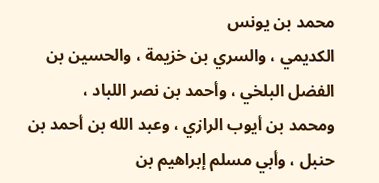محمد بن يونس
الكديمي ، والسري بن خزيمة ، والحسين بن الفضل البلخي ، وأحمد بن نصر اللباد ،
ومحمد بن أيوب الرازي ، وعبد الله بن أحمد بن حنبل ، وأبي مسلم إبراهيم بن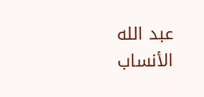عبد الله
الأنساب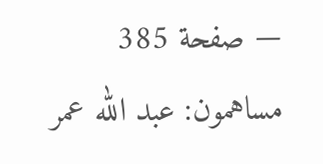— صفحة 385
مساهمون: عبد الله عمر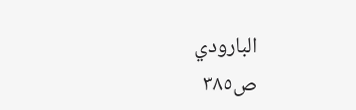البارودي
ص٣٨٥